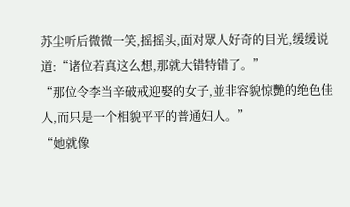苏尘听后微微一笑,摇摇头,面对眾人好奇的目光,缓缓说道:“诸位若真这么想,那就大错特错了。”
“那位令李当辛破戒迎娶的女子,並非容貌惊艷的绝色佳人,而只是一个相貌平平的普通妇人。”
“她就像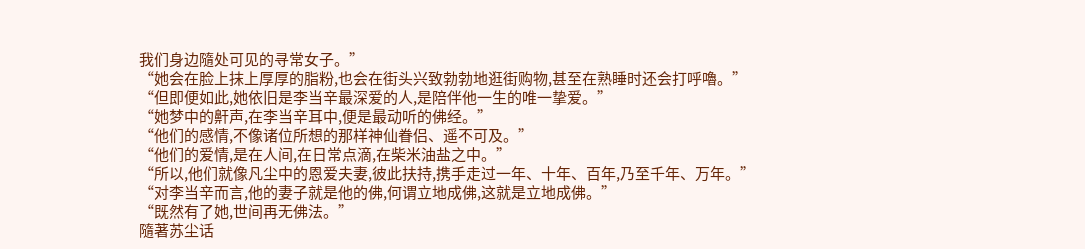我们身边隨处可见的寻常女子。”
“她会在脸上抹上厚厚的脂粉,也会在街头兴致勃勃地逛街购物,甚至在熟睡时还会打呼嚕。”
“但即便如此,她依旧是李当辛最深爱的人,是陪伴他一生的唯一挚爱。”
“她梦中的鼾声,在李当辛耳中,便是最动听的佛经。”
“他们的感情,不像诸位所想的那样神仙眷侣、遥不可及。”
“他们的爱情,是在人间,在日常点滴,在柴米油盐之中。”
“所以,他们就像凡尘中的恩爱夫妻,彼此扶持,携手走过一年、十年、百年,乃至千年、万年。”
“对李当辛而言,他的妻子就是他的佛,何谓立地成佛,这就是立地成佛。”
“既然有了她,世间再无佛法。”
隨著苏尘话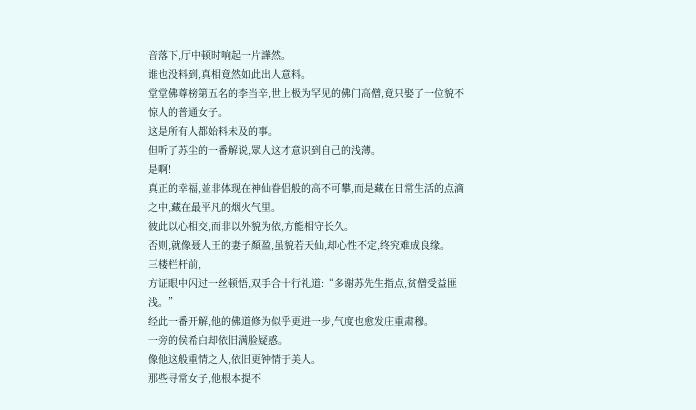音落下,厅中顿时响起一片譁然。
谁也没料到,真相竟然如此出人意料。
堂堂佛尊榜第五名的李当辛,世上极为罕见的佛门高僧,竟只娶了一位貌不惊人的普通女子。
这是所有人都始料未及的事。
但听了苏尘的一番解说,眾人这才意识到自己的浅薄。
是啊!
真正的幸福,並非体现在神仙眷侣般的高不可攀,而是藏在日常生活的点滴之中,藏在最平凡的烟火气里。
彼此以心相交,而非以外貌为依,方能相守长久。
否则,就像聂人王的妻子顏盈,虽貌若天仙,却心性不定,终究难成良缘。
三楼栏杆前,
方证眼中闪过一丝顿悟,双手合十行礼道:“多谢苏先生指点,贫僧受益匪浅。”
经此一番开解,他的佛道修为似乎更进一步,气度也愈发庄重肃穆。
一旁的侯希白却依旧满脸疑惑。
像他这般重情之人,依旧更钟情于美人。
那些寻常女子,他根本提不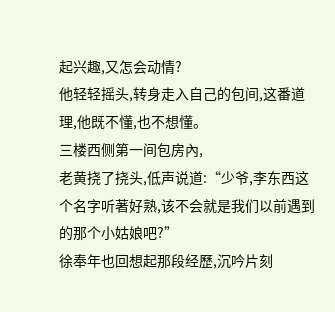起兴趣,又怎会动情?
他轻轻摇头,转身走入自己的包间,这番道理,他既不懂,也不想懂。
三楼西侧第一间包房內,
老黄挠了挠头,低声说道:“少爷,李东西这个名字听著好熟,该不会就是我们以前遇到的那个小姑娘吧?”
徐奉年也回想起那段经歷,沉吟片刻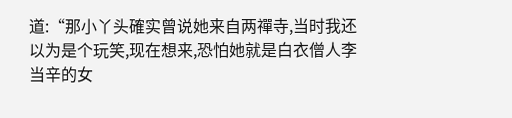道:“那小丫头確实曾说她来自两禪寺,当时我还以为是个玩笑,现在想来,恐怕她就是白衣僧人李当辛的女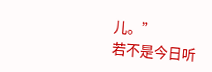儿。”
若不是今日听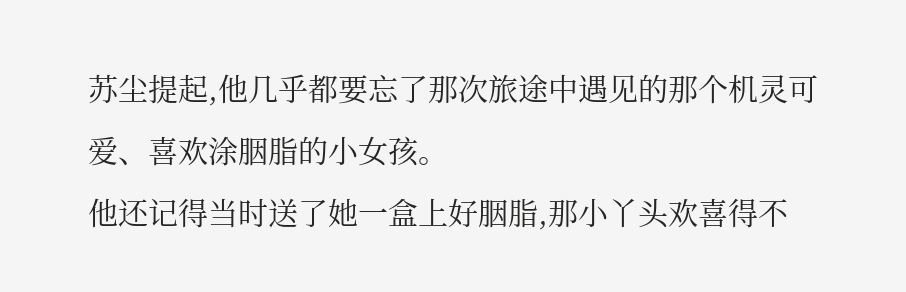苏尘提起,他几乎都要忘了那次旅途中遇见的那个机灵可爱、喜欢涂胭脂的小女孩。
他还记得当时送了她一盒上好胭脂,那小丫头欢喜得不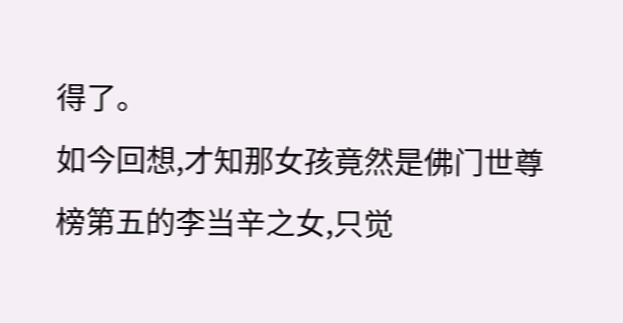得了。
如今回想,才知那女孩竟然是佛门世尊榜第五的李当辛之女,只觉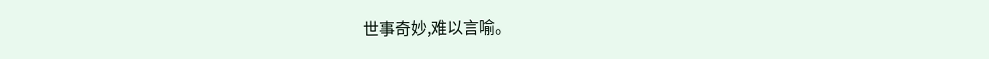世事奇妙,难以言喻。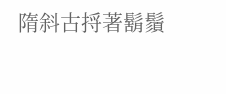隋斜古捋著鬍鬚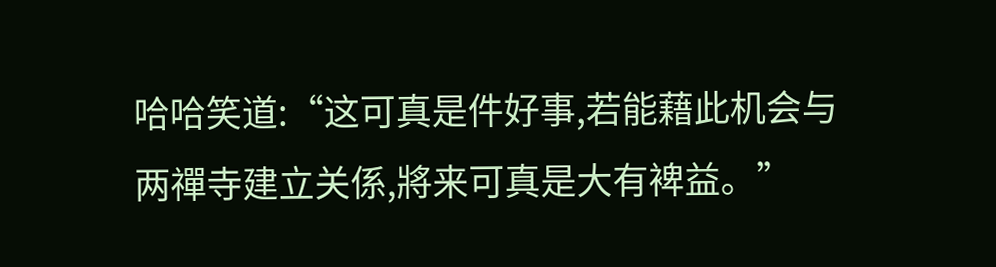哈哈笑道:“这可真是件好事,若能藉此机会与两禪寺建立关係,將来可真是大有裨益。”